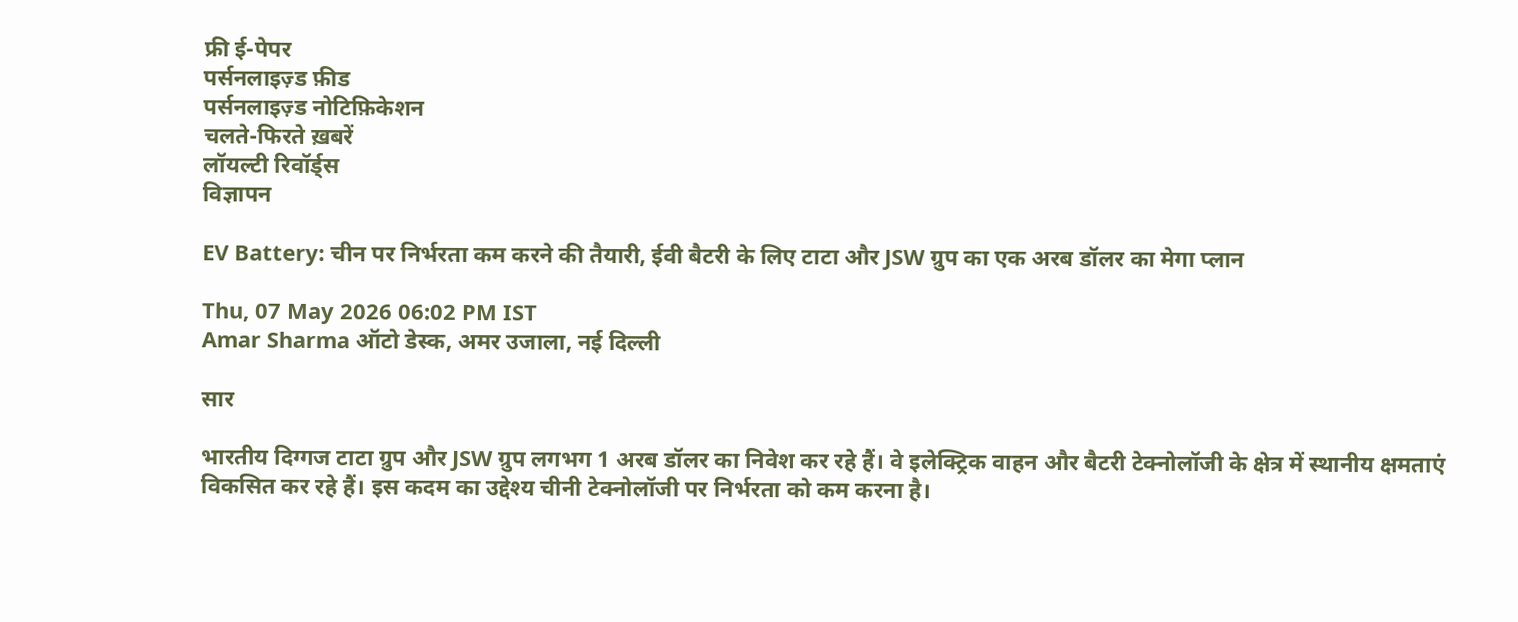फ्री ई-पेपर
पर्सनलाइज़्ड फ़ीड
पर्सनलाइज़्ड नोटिफ़िकेशन
चलते-फिरते ख़बरें
लॉयल्टी रिवॉर्ड्स
विज्ञापन

EV Battery: चीन पर निर्भरता कम करने की तैयारी, ईवी बैटरी के लिए टाटा और JSW ग्रुप का एक अरब डॉलर का मेगा प्लान

Thu, 07 May 2026 06:02 PM IST
Amar Sharma ऑटो डेस्क, अमर उजाला, नई दिल्ली

सार

भारतीय दिग्गज टाटा ग्रुप और JSW ग्रुप लगभग 1 अरब डॉलर का निवेश कर रहे हैं। वे इलेक्ट्रिक वाहन और बैटरी टेक्नोलॉजी के क्षेत्र में स्थानीय क्षमताएं विकसित कर रहे हैं। इस कदम का उद्देश्य चीनी टेक्नोलॉजी पर निर्भरता को कम करना है।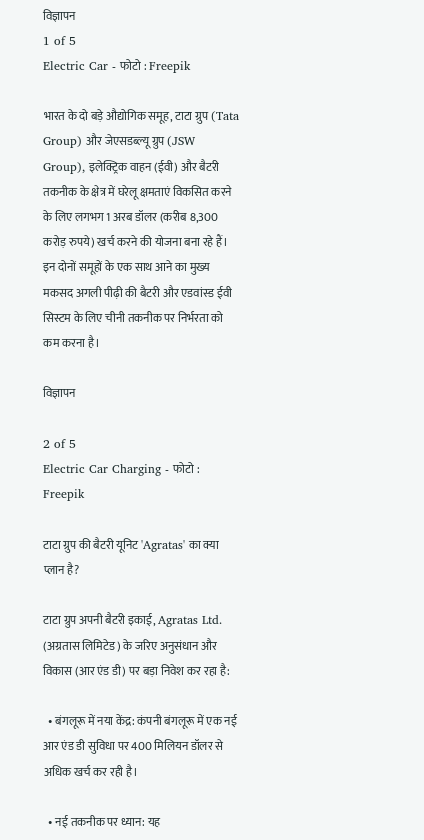विज्ञापन
1 of 5
Electric Car - फोटो : Freepik

भारत के दो बड़े औद्योगिक समूह, टाटा ग्रुप (Tata Group) और जेएसडब्ल्यू ग्रुप (JSW Group), इलेक्ट्रिक वाहन (ईवी) और बैटरी तकनीक के क्षेत्र में घरेलू क्षमताएं विकसित करने के लिए लगभग 1 अरब डॉलर (करीब 8,300 करोड़ रुपये) खर्च करने की योजना बना रहे हैं। इन दोनों समूहों के एक साथ आने का मुख्य मकसद अगली पीढ़ी की बैटरी और एडवांस्ड ईवी सिस्टम के लिए चीनी तकनीक पर निर्भरता को कम करना है।

विज्ञापन

2 of 5
Electric Car Charging - फोटो : Freepik

टाटा ग्रुप की बैटरी यूनिट 'Agratas' का क्या प्लान है?

टाटा ग्रुप अपनी बैटरी इकाई, Agratas Ltd. (अग्रतास लिमिटेड) के जरिए अनुसंधान और विकास (आर एंड डी) पर बड़ा निवेश कर रहा है:

  • बंगलूरू में नया केंद्र: कंपनी बंगलूरू में एक नई आर एंड डी सुविधा पर 400 मिलियन डॉलर से अधिक खर्च कर रही है।

  • नई तकनीक पर ध्यान: यह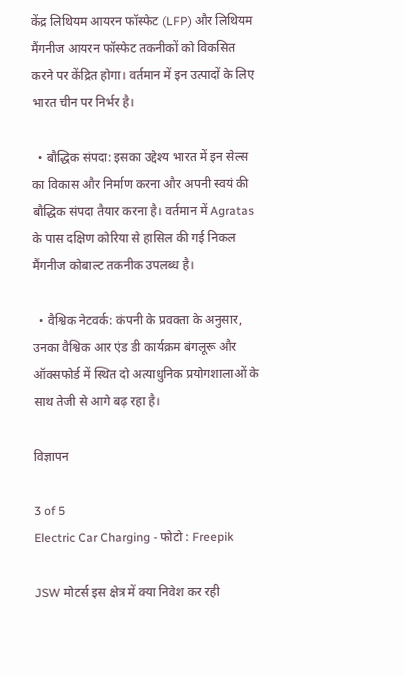केंद्र लिथियम आयरन फॉस्फेट (LFP) और लिथियम मैंगनीज आयरन फॉस्फेट तकनीकों को विकसित करने पर केंद्रित होगा। वर्तमान में इन उत्पादों के लिए भारत चीन पर निर्भर है।

  • बौद्धिक संपदा: इसका उद्देश्य भारत में इन सेल्स का विकास और निर्माण करना और अपनी स्वयं की बौद्धिक संपदा तैयार करना है। वर्तमान में Agratas के पास दक्षिण कोरिया से हासिल की गई निकल मैंगनीज कोबाल्ट तकनीक उपलब्ध है।

  • वैश्विक नेटवर्क: कंपनी के प्रवक्ता के अनुसार, उनका वैश्विक आर एंड डी कार्यक्रम बंगलूरू और ऑक्सफोर्ड में स्थित दो अत्याधुनिक प्रयोगशालाओं के साथ तेजी से आगे बढ़ रहा है।

विज्ञापन

3 of 5
Electric Car Charging - फोटो : Freepik

JSW मोटर्स इस क्षेत्र में क्या निवेश कर रही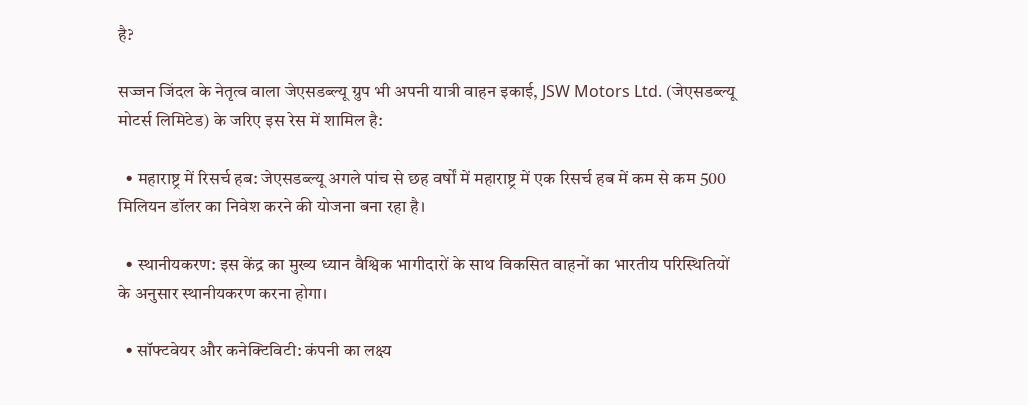है?

सज्जन जिंदल के नेतृत्व वाला जेएसडब्ल्यू ग्रुप भी अपनी यात्री वाहन इकाई, JSW Motors Ltd. (जेएसडब्ल्यू मोटर्स लिमिटेड) के जरिए इस रेस में शामिल है:

  • महाराष्ट्र में रिसर्च हब: जेएसडब्ल्यू अगले पांच से छह वर्षों में महाराष्ट्र में एक रिसर्च हब में कम से कम 500 मिलियन डॉलर का निवेश करने की योजना बना रहा है।

  • स्थानीयकरण: इस केंद्र का मुख्य ध्यान वैश्विक भागीदारों के साथ विकसित वाहनों का भारतीय परिस्थितियों के अनुसार स्थानीयकरण करना होगा।

  • सॉफ्टवेयर और कनेक्टिविटी: कंपनी का लक्ष्य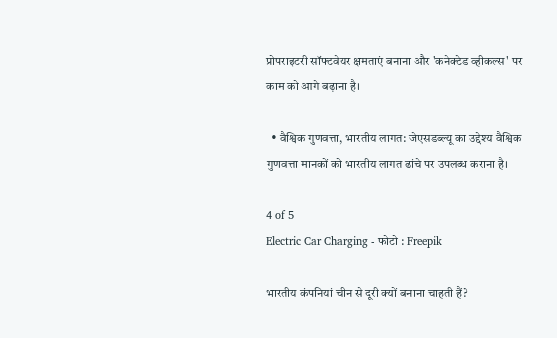प्रोपराइटरी सॉफ्टवेयर क्षमताएं बनाना और 'कनेक्टेड व्हीकल्स' पर काम को आगे बढ़ाना है।

  • वैश्विक गुणवत्ता, भारतीय लागत: जेएसडब्ल्यू का उद्देश्य वैश्विक गुणवत्ता मानकों को भारतीय लागत ढांचे पर उपलब्ध कराना है।

4 of 5
Electric Car Charging - फोटो : Freepik

भारतीय कंपनियां चीन से दूरी क्यों बनाना चाहती हैं?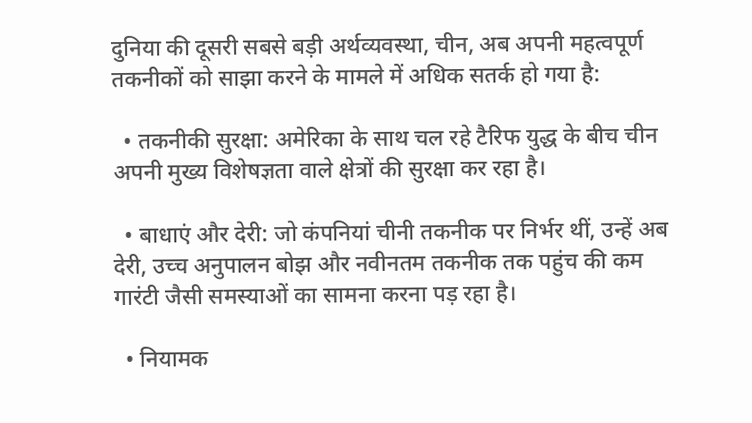दुनिया की दूसरी सबसे बड़ी अर्थव्यवस्था, चीन, अब अपनी महत्वपूर्ण तकनीकों को साझा करने के मामले में अधिक सतर्क हो गया है:

  • तकनीकी सुरक्षा: अमेरिका के साथ चल रहे टैरिफ युद्ध के बीच चीन अपनी मुख्य विशेषज्ञता वाले क्षेत्रों की सुरक्षा कर रहा है।

  • बाधाएं और देरी: जो कंपनियां चीनी तकनीक पर निर्भर थीं, उन्हें अब देरी, उच्च अनुपालन बोझ और नवीनतम तकनीक तक पहुंच की कम गारंटी जैसी समस्याओं का सामना करना पड़ रहा है।

  • नियामक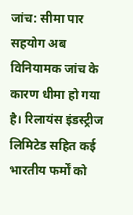जांच: सीमा पार सहयोग अब विनियामक जांच के कारण धीमा हो गया है। रिलायंस इंडस्ट्रीज लिमिटेड सहित कई भारतीय फर्मों को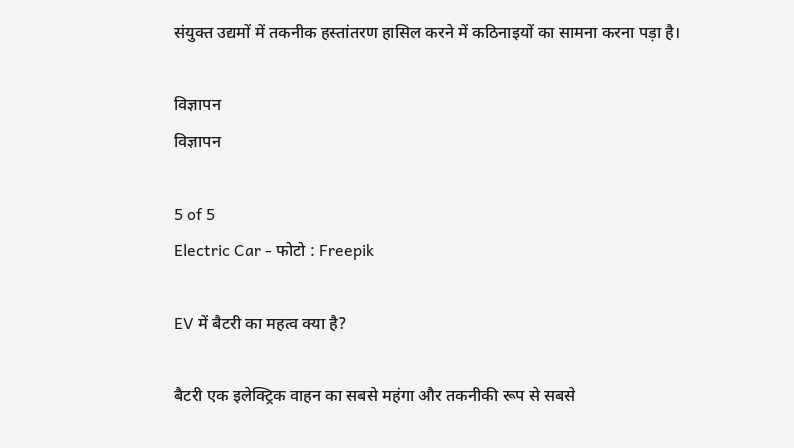संयुक्त उद्यमों में तकनीक हस्तांतरण हासिल करने में कठिनाइयों का सामना करना पड़ा है।

विज्ञापन
विज्ञापन

5 of 5
Electric Car - फोटो : Freepik

EV में बैटरी का महत्व क्या है?

बैटरी एक इलेक्ट्रिक वाहन का सबसे महंगा और तकनीकी रूप से सबसे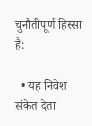चुनौतीपूर्ण हिस्सा है:

  • यह निवेश संकेत देता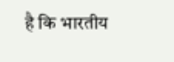है कि भारतीय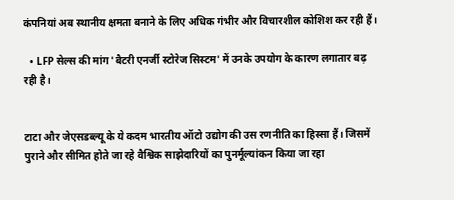कंपनियां अब स्थानीय क्षमता बनाने के लिए अधिक गंभीर और विचारशील कोशिश कर रही हैं।

  • LFP सेल्स की मांग 'बैटरी एनर्जी स्टोरेज सिस्टम' में उनके उपयोग के कारण लगातार बढ़ रही है।


टाटा और जेएसडब्ल्यू के ये कदम भारतीय ऑटो उद्योग की उस रणनीति का हिस्सा हैं। जिसमें पुराने और सीमित होते जा रहे वैश्विक साझेदारियों का पुनर्मूल्यांकन किया जा रहा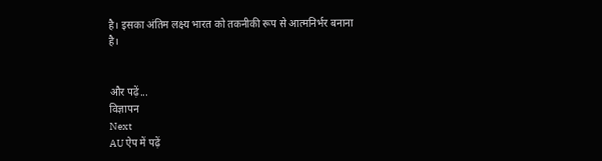है। इसका अंतिम लक्ष्य भारत को तकनीकी रूप से आत्मनिर्भर बनाना है।


और पढ़ें...
विज्ञापन
Next
AU ऐप में पढ़ें